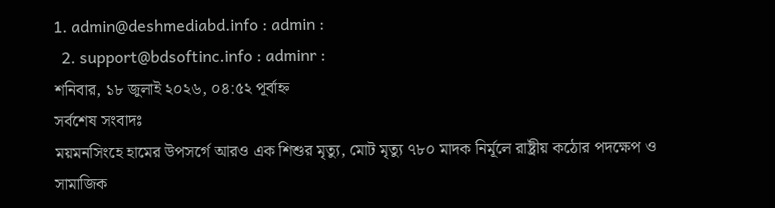1. admin@deshmediabd.info : admin :
  2. support@bdsoftinc.info : adminr :
শনিবার, ১৮ জুলাই ২০২৬, ০৪:৫২ পূর্বাহ্ন
সর্বশেষ সংবাদঃ
ময়মনসিংহে হামের উপসর্গে আরও এক শিশুর মৃত্যু, মোট মৃত্যু ৭৮০ মাদক নির্মূলে রাষ্ট্রীয় কঠোর পদক্ষেপ ও সামাজিক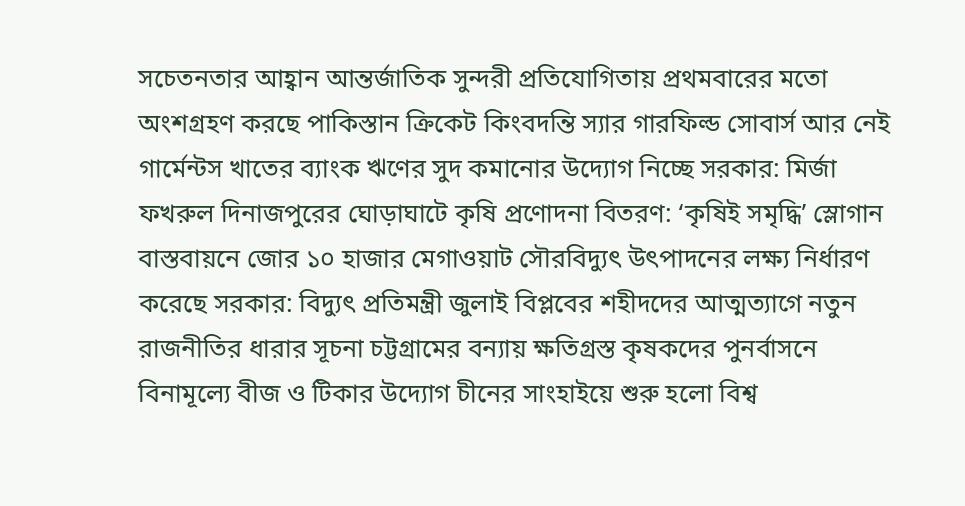সচেতনতার আহ্বান আন্তর্জাতিক সুন্দরী প্রতিযোগিতায় প্রথমবারের মতো অংশগ্রহণ করছে পাকিস্তান ক্রিকেট কিংবদন্তি স্যার গারফিল্ড সোবার্স আর নেই গার্মেন্টস খাতের ব্যাংক ঋণের সুদ কমানোর উদ্যোগ নিচ্ছে সরকার: মির্জা ফখরুল দিনাজপুরের ঘোড়াঘাটে কৃষি প্রণোদনা বিতরণ: ‘কৃষিই সমৃদ্ধি’ স্লোগান বাস্তবায়নে জোর ১০ হাজার মেগাওয়াট সৌরবিদ্যুৎ উৎপাদনের লক্ষ্য নির্ধারণ করেছে সরকার: বিদ্যুৎ প্রতিমন্ত্রী জুলাই বিপ্লবের শহীদদের আত্মত্যাগে নতুন রাজনীতির ধারার সূচনা চট্টগ্রামের বন্যায় ক্ষতিগ্রস্ত কৃষকদের পুনর্বাসনে বিনামূল্যে বীজ ও টিকার উদ্যোগ চীনের সাংহাইয়ে শুরু হলো বিশ্ব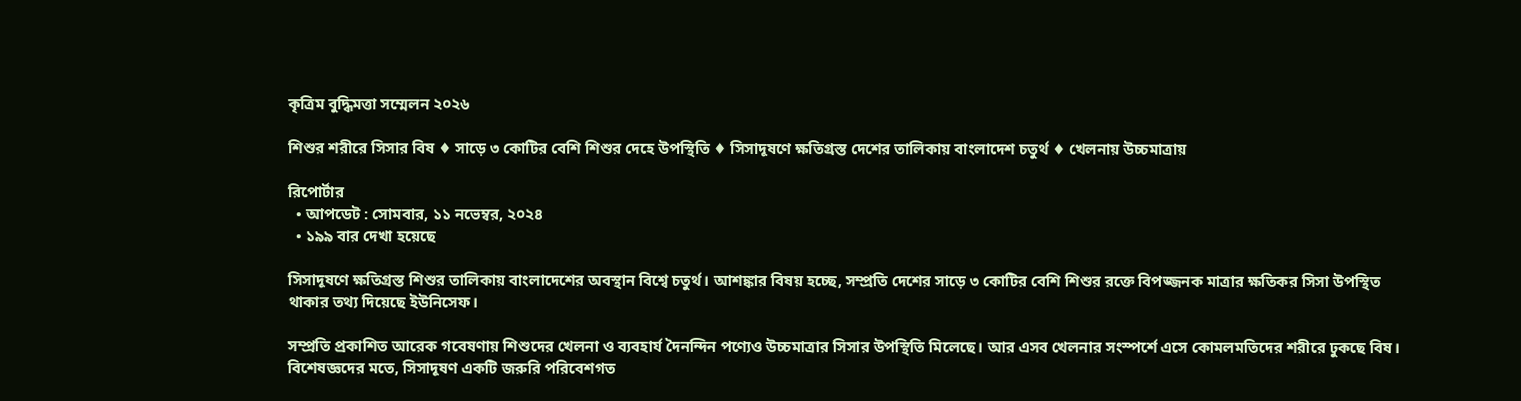কৃত্রিম বুদ্ধিমত্তা সম্মেলন ২০২৬

শিশুর শরীরে সিসার বিষ ♦ সাড়ে ৩ কোটির বেশি শিশুর দেহে উপস্থিতি ♦ সিসাদূষণে ক্ষতিগ্রস্ত দেশের তালিকায় বাংলাদেশ চতুর্থ ♦ খেলনায় উচ্চমাত্রায়

রিপোর্টার
  • আপডেট : সোমবার, ১১ নভেম্বর, ২০২৪
  • ১৯৯ বার দেখা হয়েছে

সিসাদূষণে ক্ষতিগ্রস্ত শিশুর তালিকায় বাংলাদেশের অবস্থান বিশ্বে চতুর্থ। আশঙ্কার বিষয় হচ্ছে, সম্প্রতি দেশের সাড়ে ৩ কোটির বেশি শিশুর রক্তে বিপজ্জনক মাত্রার ক্ষতিকর সিসা উপস্থিত থাকার তথ্য দিয়েছে ইউনিসেফ।

সম্প্রতি প্রকাশিত আরেক গবেষণায় শিশুদের খেলনা ও ব্যবহার্য দৈনন্দিন পণ্যেও উচ্চমাত্রার সিসার উপস্থিতি মিলেছে। আর এসব খেলনার সংস্পর্শে এসে কোমলমতিদের শরীরে ঢুকছে বিষ। বিশেষজ্ঞদের মতে, সিসাদূষণ একটি জরুরি পরিবেশগত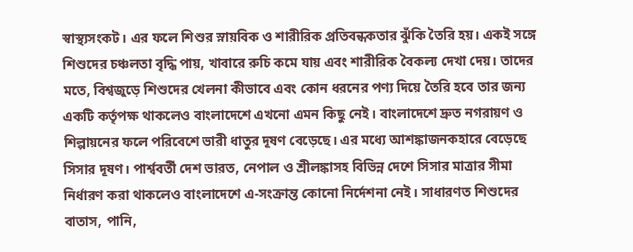স্বাস্থ্যসংকট। এর ফলে শিশুর স্নায়বিক ও শারীরিক প্রতিবন্ধকতার ঝুঁকি তৈরি হয়। একই সঙ্গে শিশুদের চঞ্চলতা বৃদ্ধি পায়, খাবারে রুচি কমে যায় এবং শারীরিক বৈকল্য দেখা দেয়। তাদের মতে, বিশ্বজুড়ে শিশুদের খেলনা কীভাবে এবং কোন ধরনের পণ্য দিয়ে তৈরি হবে তার জন্য একটি কর্তৃপক্ষ থাকলেও বাংলাদেশে এখনো এমন কিছু নেই। বাংলাদেশে দ্রুত নগরায়ণ ও শিল্পায়নের ফলে পরিবেশে ভারী ধাতুর দূষণ বেড়েছে। এর মধ্যে আশঙ্কাজনকহারে বেড়েছে সিসার দূষণ। পার্শ্ববর্তী দেশ ভারত, নেপাল ও শ্রীলঙ্কাসহ বিভিন্ন দেশে সিসার মাত্রার সীমা নির্ধারণ করা থাকলেও বাংলাদেশে এ-সংক্রান্ত কোনো নির্দেশনা নেই। সাধারণত শিশুদের বাতাস, পানি,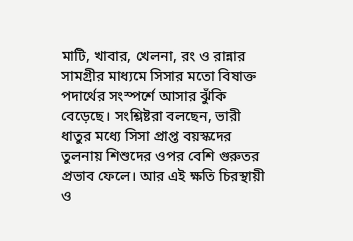মাটি, খাবার, খেলনা, রং ও রান্নার সামগ্রীর মাধ্যমে সিসার মতো বিষাক্ত পদার্থের সংস্পর্শে আসার ঝুঁকি বেড়েছে। সংশ্লিষ্টরা বলছেন, ভারী ধাতুর মধ্যে সিসা প্রাপ্ত বয়স্কদের তুলনায় শিশুদের ওপর বেশি গুরুতর প্রভাব ফেলে। আর এই ক্ষতি চিরস্থায়ী ও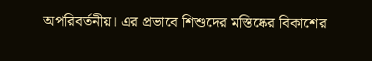অপরিবর্তনীয়। এর প্রভাবে শিশুদের মস্তিষ্কের বিকাশের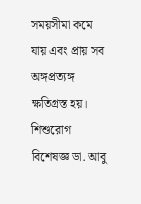সময়সীমা কমে যায় এবং প্রায় সব অঙ্গপ্রত্যঙ্গ ক্ষতিগ্রস্ত হয়। শিশুরোগ বিশেষজ্ঞ ডা. আবু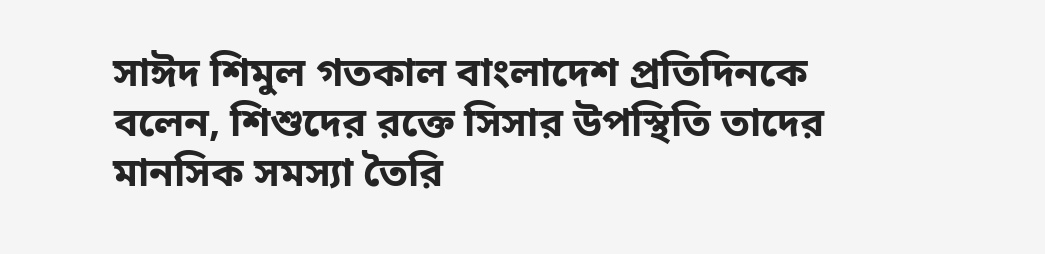সাঈদ শিমুল গতকাল বাংলাদেশ প্রতিদিনকে বলেন, শিশুদের রক্তে সিসার উপস্থিতি তাদের মানসিক সমস্যা তৈরি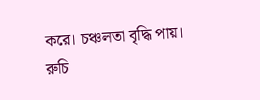করে। চঞ্চলতা বৃদ্ধি পায়। রুচি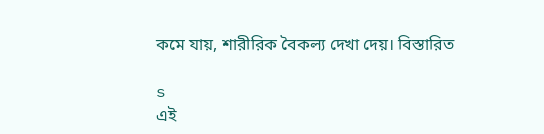কমে যায়, শারীরিক বৈকল্য দেখা দেয়। বিস্তারিত

s
এই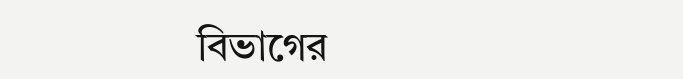বিভাগের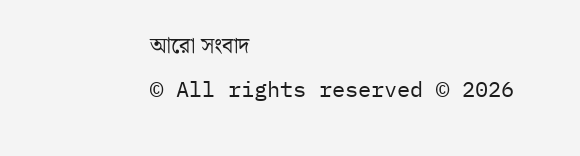আরো সংবাদ
© All rights reserved © 2026